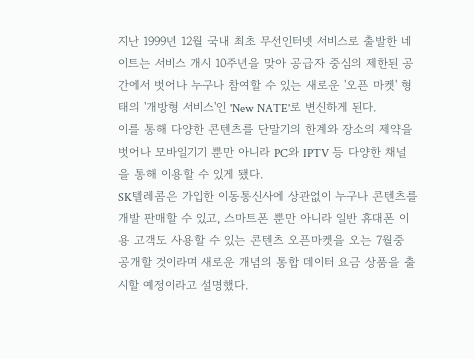지난 1999년 12월 국내 최초 무선인터넷 서비스로 출발한 네이트는 서비스 개시 10주년을 맞아 공급자 중심의 제한된 공간에서 벗어나 누구나 참여할 수 있는 새로운 '오픈 마켓' 형태의 '개방형 서비스'인 'New NATE'로 변신하게 된다.
이를 통해 다양한 콘텐츠를 단말기의 한계와 장소의 제약을 벗어나 모바일기기 뿐만 아니라 PC와 IPTV 등 다양한 채널을 통해 이용할 수 있게 됐다.
SK텔레콤은 가입한 이동통신사에 상관없이 누구나 콘텐츠를 개발 판매할 수 있고, 스마트폰 뿐만 아니라 일반 휴대폰 이용 고객도 사용할 수 있는 콘텐츠 오픈마켓을 오는 7월중 공개할 것이라며 새로운 개념의 통합 데이터 요금 상품을 출시할 예정이라고 설명했다.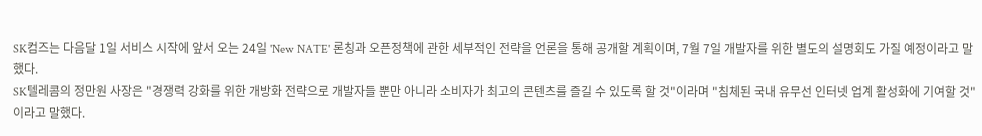SK컴즈는 다음달 1일 서비스 시작에 앞서 오는 24일 'New NATE' 론칭과 오픈정책에 관한 세부적인 전략을 언론을 통해 공개할 계획이며, 7월 7일 개발자를 위한 별도의 설명회도 가질 예정이라고 말했다.
SK텔레콤의 정만원 사장은 "경쟁력 강화를 위한 개방화 전략으로 개발자들 뿐만 아니라 소비자가 최고의 콘텐츠를 즐길 수 있도록 할 것"이라며 "침체된 국내 유무선 인터넷 업계 활성화에 기여할 것"이라고 말했다.